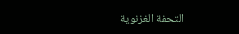التحفة الغزنوية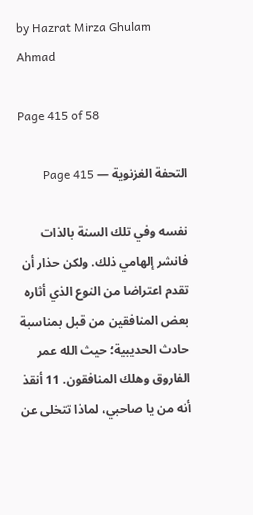by Hazrat Mirza Ghulam Ahmad

Page 415 of 58

التحفة الغزنوية — Page 415

نفسه وفي تلك السنة بالذات فانشر إلهامي ذلك. ولكن حذار أن تقدم اعتراضا من النوع الذي أثاره بعض المنافقين من قبل بمناسبة حادث الحديبية؛ حيث الله عمر الفاروق وهلك المنافقون. 11 أنقذ أنه من يا صاحبي، لماذا تتخلى عن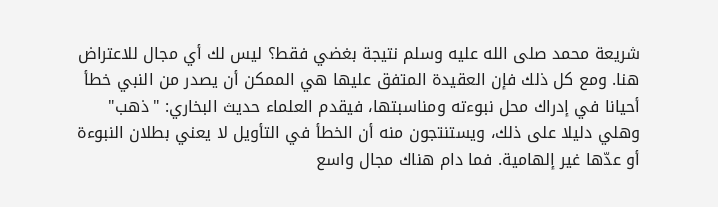شريعة محمد صلى الله عليه وسلم نتيجة بغضي فقط؟ ليس لك أي مجال للاعتراض هنا. ومع كل ذلك فإن العقيدة المتفق عليها هي الممكن أن يصدر من النبي خطأ أحيانا في إدراك محل نبوءته ومناسبتها، فيقدم العلماء حديث البخاري: "ذهب" وهلي دليلا على ذلك، ويستنتجون منه أن الخطأ في التأويل لا يعني بطلان النبوءة أو عدّها غير إلهامية. فما دام هناك مجال واسع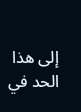إلى هذا الحد في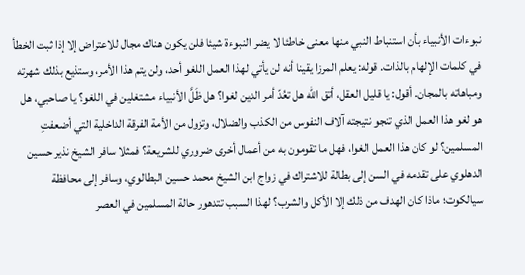نبوءات الأنبياء بأن استنباط النبي منها معنى خاطئا لا يضر النبوءة شيئا فلن يكون هناك مجال للاعتراض إلا إذا ثبت الخطأ في كلمات الإلهام بالذات. قوله: يعلم المرزا يقينا أنه لن يأتي لهذا العمل اللغو أحد، ولن يتم هذا الأمر، وستذيع بذلك شهرته ومباهاته بالمجان. أقول: يا قليل العقل، أتق الله هل تعُدّ أمر الدين لغوا؟ هل ظَلَّ الأنبياء مشتغلين في اللغو؟ يا صاحبي، هل هو لغو هذا العمل الذي تنجو نتيجته آلاف النفوس من الكذب والضلال، وتزول من الأمة الفرقة الداخلية التي أضعفتِ المسلمين؟ لو كان هذا العمل الغوا، فهل ما تقومون به من أعمال أخرى ضروري للشريعة؟ فمثلا سافر الشيخ نذير حسين الدهلوي على تقدمه في السن إلى بطالة للاشتراك في زواج ابن الشيخ محمد حسين البطالوي، وسافر إلى محافظة سيالكوت؛ ماذا كان الهدف من ذلك إلا الأكل والشرب؟ لهذا السبب تتدهور حالة المسلمين في العصر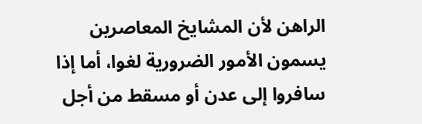الراهن لأن المشايخ المعاصرين يسمون الأمور الضرورية لغوا، أما إذا سافروا إلى عدن أو مسقط من أجل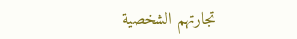تجارتهم الشخصية